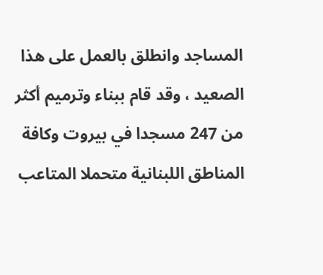المساجد وانطلق بالعمل على هذا الصعيد ، وقد قام ببناء وترميم أكثر من 247 مسجدا في بيروت وكافة المناطق اللبنانية متحملا المتاعب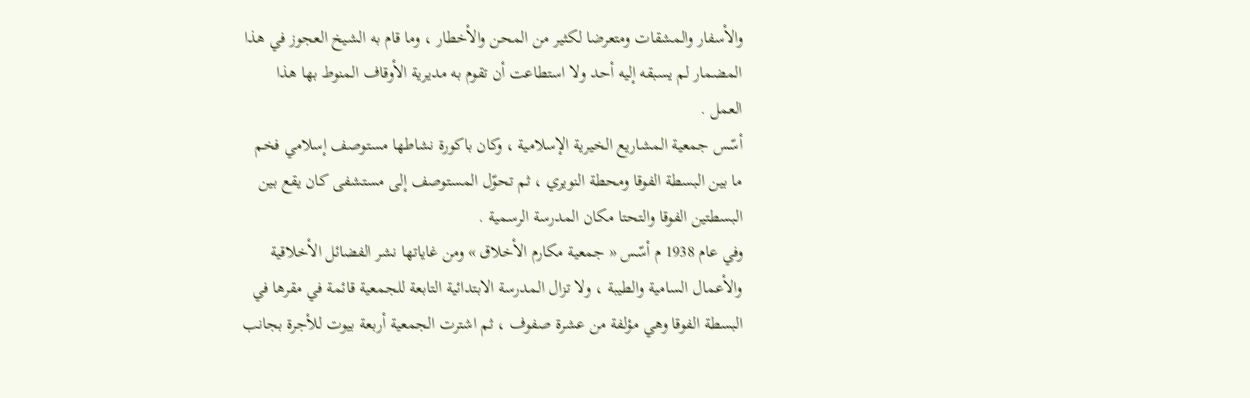والأسفار والمشقات ومتعرضا لكثير من المحن والأخطار ، وما قام به الشيخ العجوز في هذا المضمار لم يسبقه إليه أحد ولا استطاعت أن تقوم به مديرية الأوقاف المنوط بها هذا العمل .
أسّس جمعية المشاريع الخيرية الإسلامية ، وكان باكورة نشاطها مستوصف إسلامي فخم ما بين البسطة الفوقا ومحطة النويري ، ثم تحوّل المستوصف إلى مستشفى كان يقع بين البسطتين الفوقا والتحتا مكان المدرسة الرسمية .
وفي عام 1938 م أسّس « جمعية مكارم الأخلاق » ومن غاياتها نشر الفضائل الأخلاقية والأعمال السامية والطيبة ، ولا تزال المدرسة الابتدائية التابعة للجمعية قائمة في مقرها في البسطة الفوقا وهي مؤلفة من عشرة صفوف ، ثم اشترت الجمعية أربعة بيوت للأجرة بجانب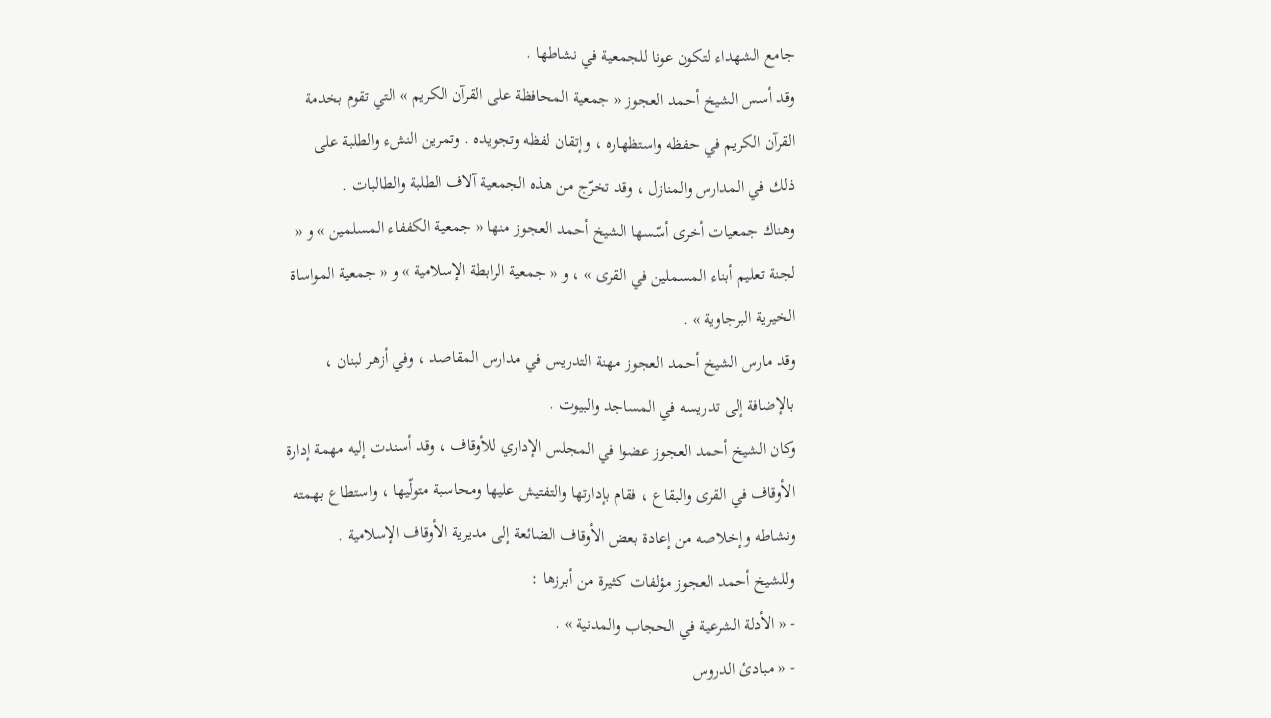جامع الشهداء لتكون عونا للجمعية في نشاطها .
وقد أسس الشيخ أحمد العجوز « جمعية المحافظة على القرآن الكريم » التي تقوم بخدمة القرآن الكريم في حفظه واستظهاره ، وإتقان لفظه وتجويده . وتمرين النشء والطلبة على ذلك في المدارس والمنازل ، وقد تخرّج من هذه الجمعية آلاف الطلبة والطالبات .
وهناك جمعيات أخرى أسّسها الشيخ أحمد العجوز منها « جمعية الكففاء المسلمين » و « لجنة تعليم أبناء المسملين في القرى » ، و « جمعية الرابطة الإسلامية » و « جمعية المواساة الخيرية البرجاوية » .
وقد مارس الشيخ أحمد العجوز مهنة التدريس في مدارس المقاصد ، وفي أزهر لبنان ، بالإضافة إلى تدريسه في المساجد والبيوت .
وكان الشيخ أحمد العجوز عضوا في المجلس الإداري للأوقاف ، وقد أسندت إليه مهمة إدارة الأوقاف في القرى والبقاع ، فقام بإدارتها والتفتيش عليها ومحاسبة متولّيها ، واستطاع بهمته ونشاطه وإخلاصه من إعادة بعض الأوقاف الضائعة إلى مديرية الأوقاف الإسلامية .
وللشيخ أحمد العجوز مؤلفات كثيرة من أبرزها :
- « الأدلة الشرعية في الحجاب والمدنية » .
- « مبادئ الدروس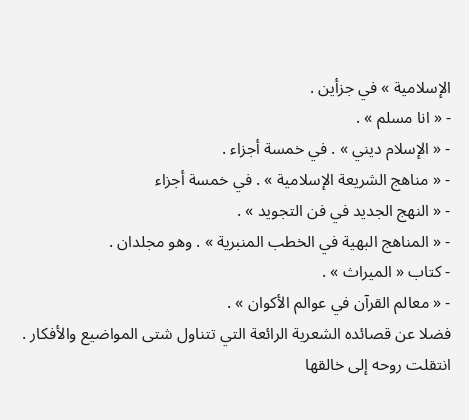الإسلامية » في جزأين .
- « انا مسلم » .
- « الإسلام ديني » . في خمسة أجزاء .
- « مناهج الشريعة الإسلامية » . في خمسة أجزاء
- « النهج الجديد في فن التجويد » .
- « المناهج البهية في الخطب المنبرية » . وهو مجلدان .
- كتاب « الميراث » .
- « معالم القرآن في عوالم الأكوان » .
فضلا عن قصائده الشعرية الرائعة التي تتناول شتى المواضيع والأفكار .
انتقلت روحه إلى خالقها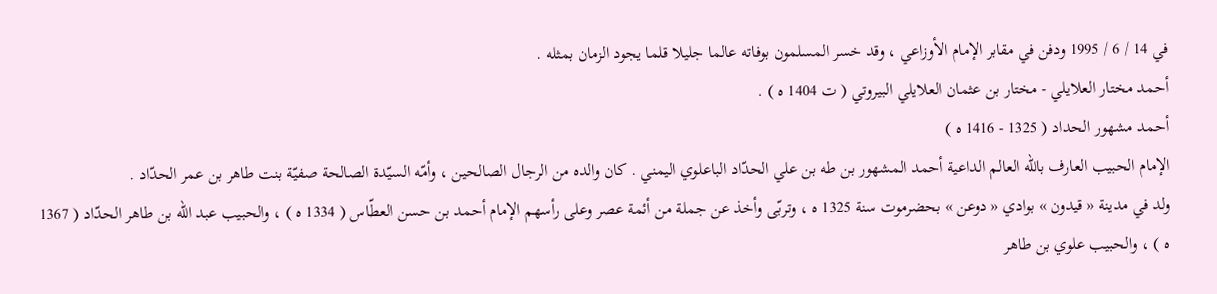في 14 / 6 / 1995 ودفن في مقابر الإمام الأوزاعي ، وقد خسر المسلمون بوفاته عالما جليلا قلما يجود الزمان بمثله .
أحمد مختار العلايلي - مختار بن عثمان العلايلي البيروتي ( ت 1404 ه ) .
أحمد مشهور الحداد ( 1325 - 1416 ه )
الإمام الحبيب العارف باللّه العالم الداعية أحمد المشهور بن طه بن علي الحدّاد الباعلوي اليمني . كان والده من الرجال الصالحين ، وأمّه السيّدة الصالحة صفيّة بنت طاهر بن عمر الحدّاد .
ولد في مدينة « قيدون » بوادي « دوعن » بحضرموت سنة 1325 ه ، وتربّى وأخذ عن جملة من أئمة عصر وعلى رأسهم الإمام أحمد بن حسن العطّاس ( 1334 ه ) ، والحبيب عبد اللّه بن طاهر الحدّاد ( 1367 ه ) ، والحبيب علوي بن طاهر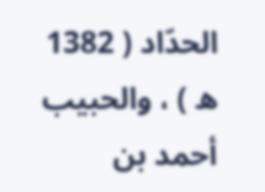الحدّاد ( 1382 ه ) ، والحبيب أحمد بن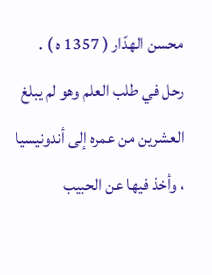محسن الهدّار ( 1357 ه ) .
رحل في طلب العلم وهو لم يبلغ العشرين من عمره إلى أندونيسيا ، وأخذ فيها عن الحبيب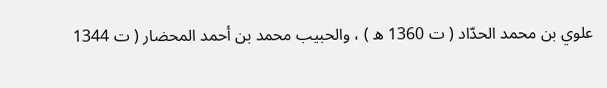علوي بن محمد الحدّاد ( ت 1360 ه ) ، والحبيب محمد بن أحمد المحضار ( ت 1344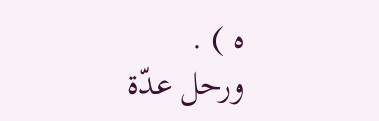ه ) .
ورحل عدّة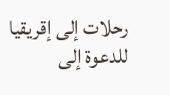رحلات إلى إقريقيا للدعوة إلى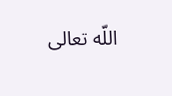اللّه تعالى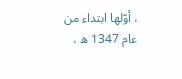، أوّلها ابتداء من عام 1347 ه ،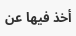أخذ فيها عن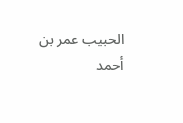الحبيب عمر بن أحمد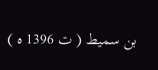بن سميط ( ت 1396 ه )